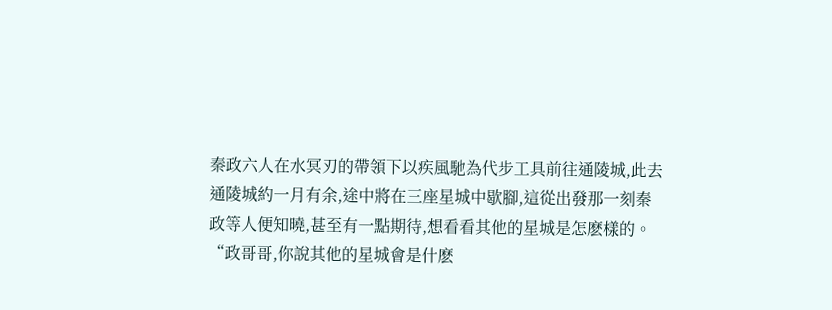秦政六人在水冥刃的帶領下以疾風馳為代步工具前往通陵城,此去通陵城約一月有余,途中將在三座星城中歇腳,這從出發那一刻秦政等人便知曉,甚至有一點期待,想看看其他的星城是怎麽樣的。
“政哥哥,你說其他的星城會是什麽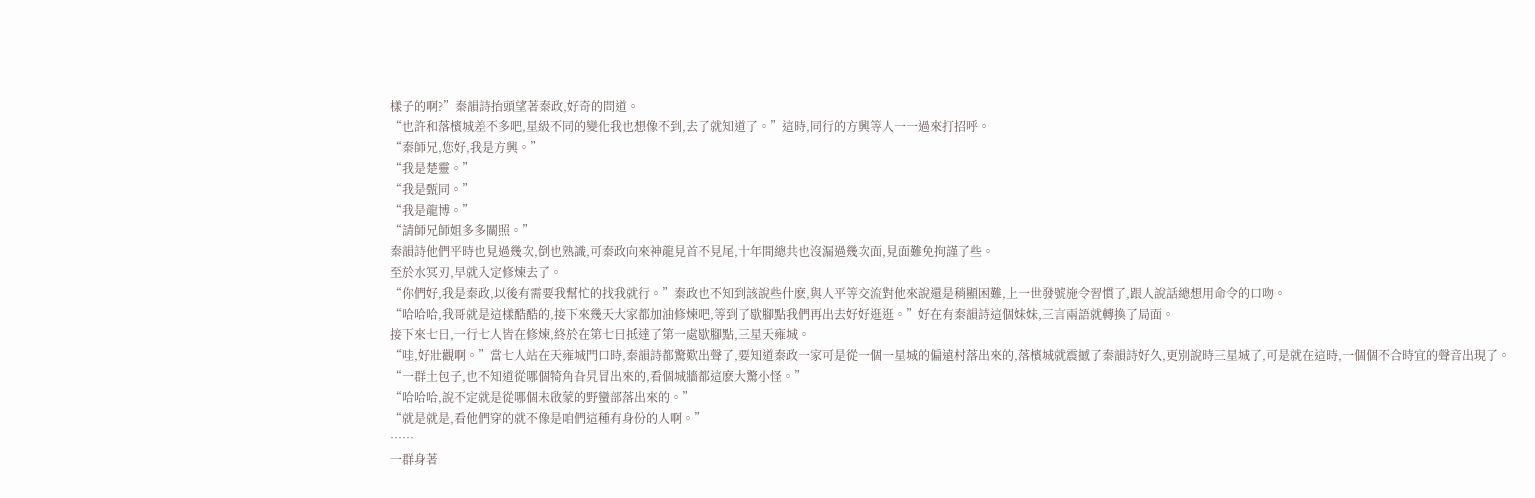樣子的啊?”秦韻詩抬頭望著秦政,好奇的問道。
“也許和落檳城差不多吧,星級不同的變化我也想像不到,去了就知道了。”這時,同行的方興等人一一過來打招呼。
“秦師兄,您好,我是方興。”
“我是楚靈。”
“我是甄同。”
“我是龍博。”
“請師兄師姐多多關照。”
秦韻詩他們平時也見過幾次,倒也熟識,可秦政向來神龍見首不見尾,十年間總共也沒漏過幾次面,見面難免拘謹了些。
至於水冥刃,早就入定修煉去了。
“你們好,我是秦政,以後有需要我幫忙的找我就行。”秦政也不知到該說些什麽,與人平等交流對他來說還是稍顯困難,上一世發號施令習慣了,跟人說話總想用命令的口吻。
“哈哈哈,我哥就是這樣酷酷的,接下來幾天大家都加油修煉吧,等到了歇腳點我們再出去好好逛逛。”好在有秦韻詩這個妹妹,三言兩語就轉換了局面。
接下來七日,一行七人皆在修煉,終於在第七日抵達了第一處歇腳點,三星天雍城。
“哇,好壯觀啊。”當七人站在天雍城門口時,秦韻詩都驚歎出聲了,要知道秦政一家可是從一個一星城的偏遠村落出來的,落檳城就震撼了秦韻詩好久,更別說時三星城了,可是就在這時,一個個不合時宜的聲音出現了。
“一群土包子,也不知道從哪個犄角旮旯冒出來的,看個城牆都這麽大驚小怪。”
“哈哈哈,說不定就是從哪個未啟蒙的野蠻部落出來的。”
“就是就是,看他們穿的就不像是咱們這種有身份的人啊。”
……
一群身著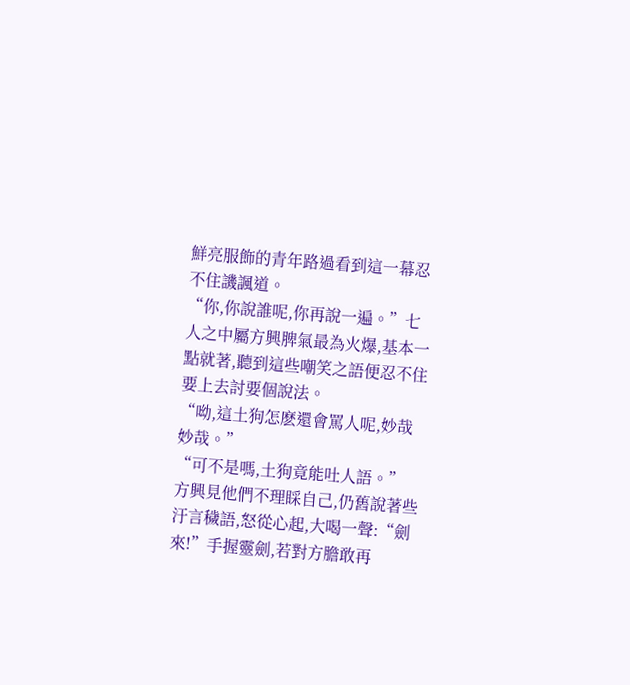鮮亮服飾的青年路過看到這一幕忍不住譏諷道。
“你,你說誰呢,你再說一遍。”七人之中屬方興脾氣最為火爆,基本一點就著,聽到這些嘲笑之語便忍不住要上去討要個說法。
“呦,這土狗怎麽還會罵人呢,妙哉妙哉。”
“可不是嗎,土狗竟能吐人語。”
方興見他們不理睬自己,仍舊說著些汙言穢語,怒從心起,大喝一聲:“劍來!”手握靈劍,若對方膽敢再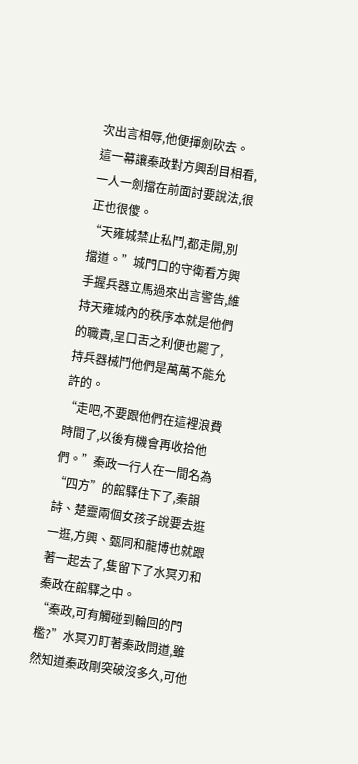次出言相辱,他便揮劍砍去。
這一幕讓秦政對方興刮目相看,一人一劍擋在前面討要說法,很正也很傻。
“天雍城禁止私鬥,都走開,別擋道。”城門口的守衛看方興手握兵器立馬過來出言警告,維持天雍城內的秩序本就是他們的職責,呈口舌之利便也罷了,持兵器械鬥他們是萬萬不能允許的。
“走吧,不要跟他們在這裡浪費時間了,以後有機會再收拾他們。”秦政一行人在一間名為“四方”的館驛住下了,秦韻詩、楚靈兩個女孩子說要去逛一逛,方興、甄同和龍博也就跟著一起去了,隻留下了水冥刃和秦政在館驛之中。
“秦政,可有觸碰到輪回的門檻?”水冥刃盯著秦政問道,雖然知道秦政剛突破沒多久,可他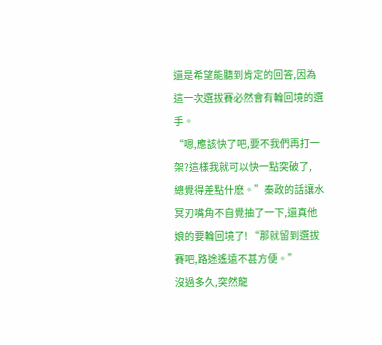還是希望能聽到肯定的回答,因為這一次選拔賽必然會有輪回境的選手。
“嗯,應該快了吧,要不我們再打一架?這樣我就可以快一點突破了,
總覺得差點什麽。”秦政的話讓水冥刃嘴角不自覺抽了一下,還真他娘的要輪回境了! “那就留到選拔賽吧,路途遙遠不甚方便。”
沒過多久,突然龍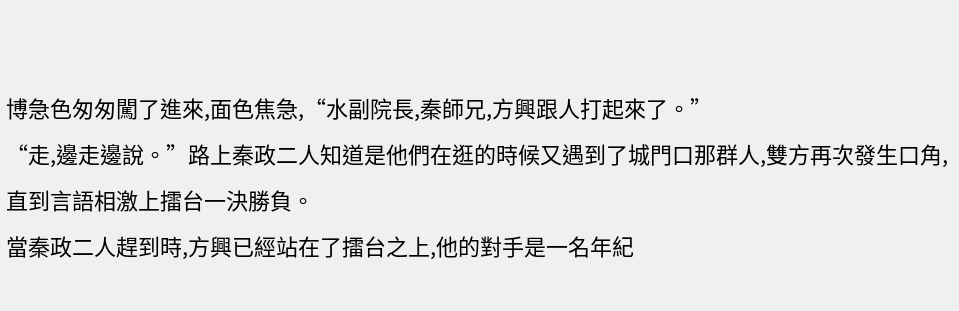博急色匆匆闖了進來,面色焦急,“水副院長,秦師兄,方興跟人打起來了。”
“走,邊走邊說。”路上秦政二人知道是他們在逛的時候又遇到了城門口那群人,雙方再次發生口角,直到言語相激上擂台一決勝負。
當秦政二人趕到時,方興已經站在了擂台之上,他的對手是一名年紀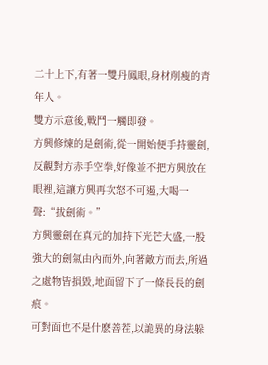二十上下,有著一雙丹鳳眼,身材削瘦的青年人。
雙方示意後,戰鬥一觸即發。
方興修煉的是劍術,從一開始便手持靈劍,反觀對方赤手空拳,好像並不把方興放在眼裡,這讓方興再次怒不可遏,大喝一聲:“拔劍術。”
方興靈劍在真元的加持下光芒大盛,一股強大的劍氣由內而外,向著敵方而去,所過之處物皆損毀,地面留下了一條長長的劍痕。
可對面也不是什麽善茬,以詭異的身法躲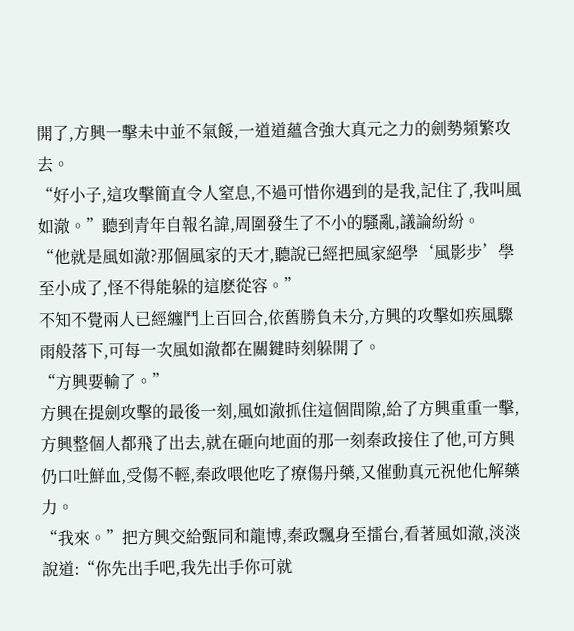開了,方興一擊未中並不氣餒,一道道蘊含強大真元之力的劍勢頻繁攻去。
“好小子,這攻擊簡直令人窒息,不過可惜你遇到的是我,記住了,我叫風如澈。”聽到青年自報名諱,周圍發生了不小的騷亂,議論紛紛。
“他就是風如澈?那個風家的天才,聽說已經把風家絕學‘風影步’學至小成了,怪不得能躲的這麽從容。”
不知不覺兩人已經纏鬥上百回合,依舊勝負未分,方興的攻擊如疾風驟雨般落下,可每一次風如澈都在關鍵時刻躲開了。
“方興要輸了。”
方興在提劍攻擊的最後一刻,風如澈抓住這個間隙,給了方興重重一擊,方興整個人都飛了出去,就在砸向地面的那一刻秦政接住了他,可方興仍口吐鮮血,受傷不輕,秦政喂他吃了療傷丹藥,又催動真元祝他化解藥力。
“我來。”把方興交給甄同和龍博,秦政飄身至擂台,看著風如澈,淡淡說道:“你先出手吧,我先出手你可就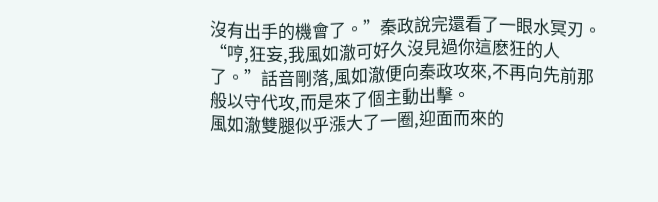沒有出手的機會了。”秦政說完還看了一眼水冥刃。
“哼,狂妄,我風如澈可好久沒見過你這麽狂的人了。”話音剛落,風如澈便向秦政攻來,不再向先前那般以守代攻,而是來了個主動出擊。
風如澈雙腿似乎漲大了一圈,迎面而來的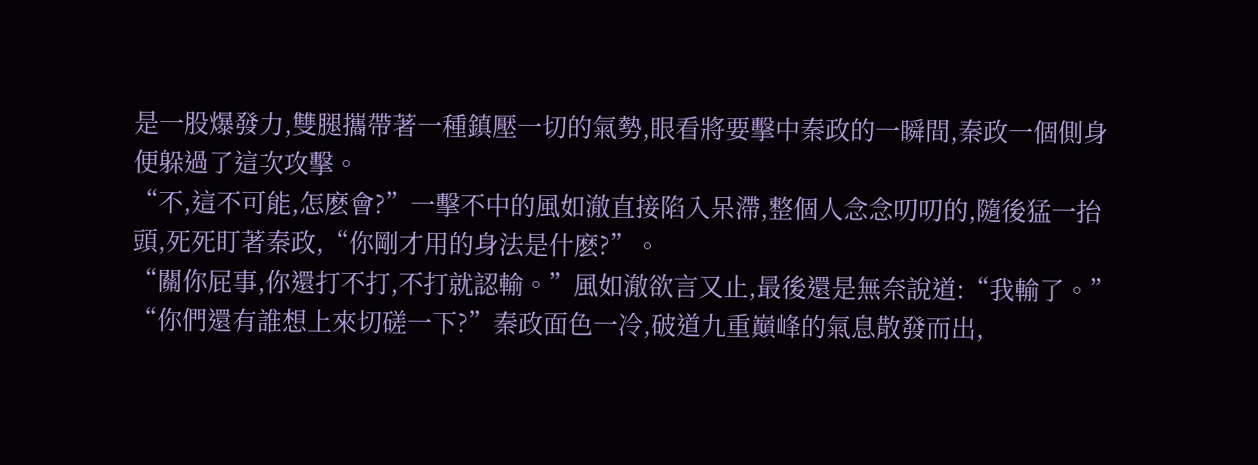是一股爆發力,雙腿攜帶著一種鎮壓一切的氣勢,眼看將要擊中秦政的一瞬間,秦政一個側身便躲過了這次攻擊。
“不,這不可能,怎麽會?”一擊不中的風如澈直接陷入呆滯,整個人念念叨叨的,隨後猛一抬頭,死死盯著秦政,“你剛才用的身法是什麽?”。
“關你屁事,你還打不打,不打就認輸。”風如澈欲言又止,最後還是無奈說道:“我輸了。”
“你們還有誰想上來切磋一下?”秦政面色一冷,破道九重巔峰的氣息散發而出,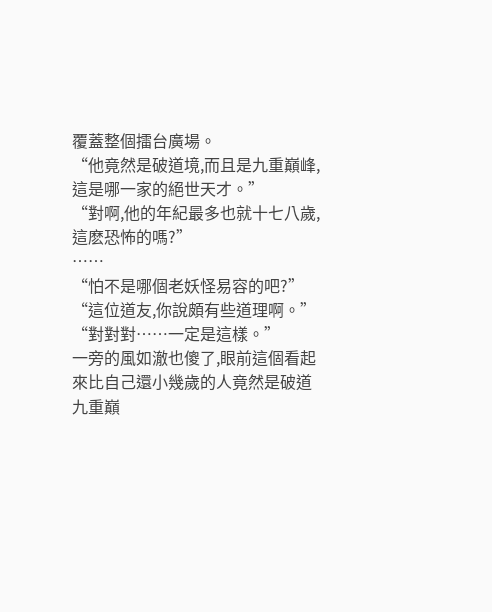覆蓋整個擂台廣場。
“他竟然是破道境,而且是九重巔峰,這是哪一家的絕世天才。”
“對啊,他的年紀最多也就十七八歲,這麽恐怖的嗎?”
……
“怕不是哪個老妖怪易容的吧?”
“這位道友,你說頗有些道理啊。”
“對對對……一定是這樣。”
一旁的風如澈也傻了,眼前這個看起來比自己還小幾歲的人竟然是破道九重巔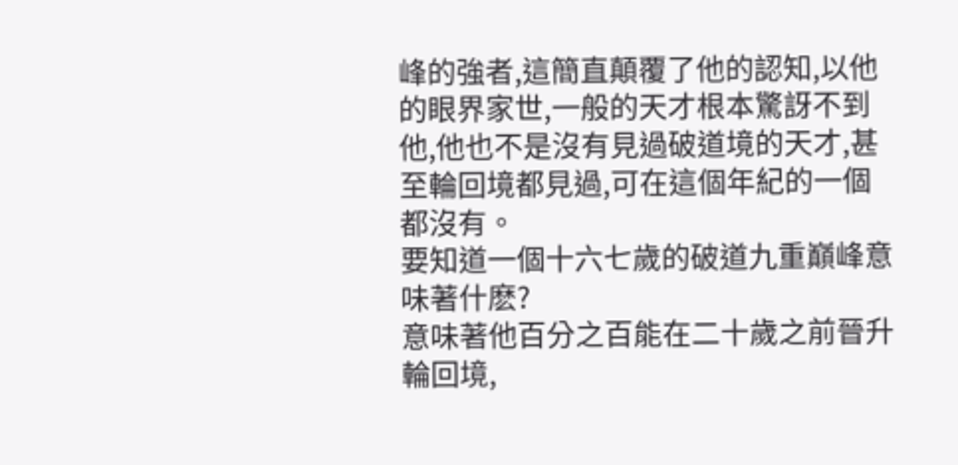峰的強者,這簡直顛覆了他的認知,以他的眼界家世,一般的天才根本驚訝不到他,他也不是沒有見過破道境的天才,甚至輪回境都見過,可在這個年紀的一個都沒有。
要知道一個十六七歲的破道九重巔峰意味著什麽?
意味著他百分之百能在二十歲之前晉升輪回境,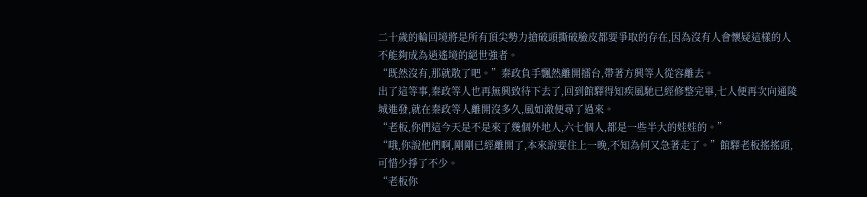二十歲的輪回境將是所有頂尖勢力搶破頭撕破臉皮都要爭取的存在,因為沒有人會懷疑這樣的人不能夠成為逍遙境的絕世強者。
“既然沒有,那就散了吧。”秦政負手飄然離開擂台,帶著方興等人從容離去。
出了這等事,秦政等人也再無興致待下去了,回到館驛得知疾風馳已經修整完畢,七人便再次向通陵城進發,就在秦政等人離開沒多久,風如澈便尋了過來。
“老板,你們這今天是不是來了幾個外地人,六七個人,都是一些半大的娃娃的。”
“哦,你說他們啊,剛剛已經離開了,本來說要住上一晚,不知為何又急著走了。”館驛老板搖搖頭,可惜少掙了不少。
“老板你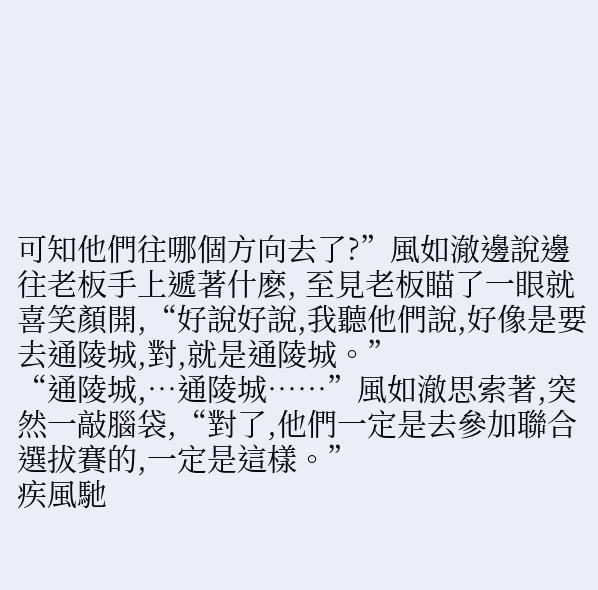可知他們往哪個方向去了?”風如澈邊說邊往老板手上遞著什麽, 至見老板瞄了一眼就喜笑顏開,“好說好說,我聽他們說,好像是要去通陵城,對,就是通陵城。”
“通陵城,…通陵城……”風如澈思索著,突然一敲腦袋,“對了,他們一定是去參加聯合選拔賽的,一定是這樣。”
疾風馳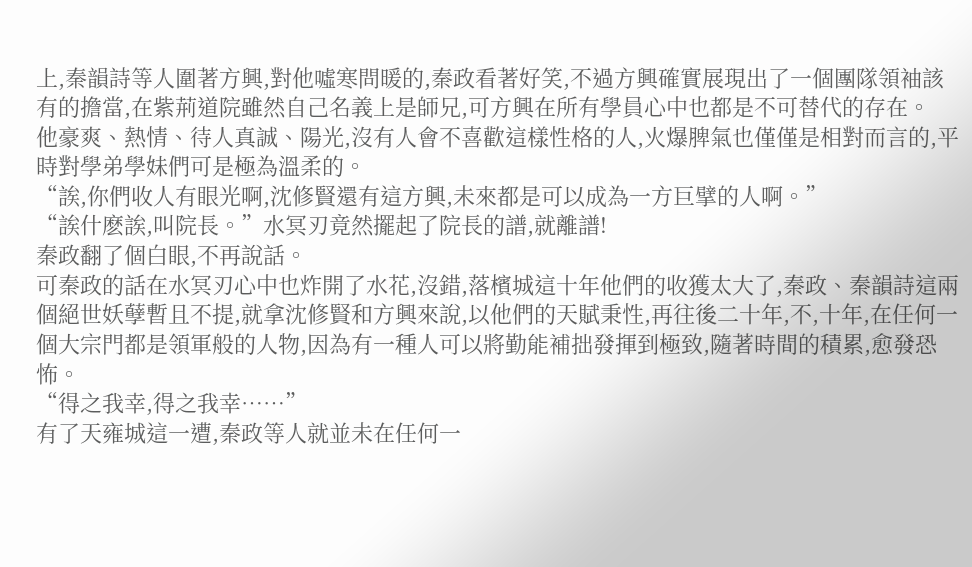上,秦韻詩等人圍著方興,對他噓寒問暖的,秦政看著好笑,不過方興確實展現出了一個團隊領袖該有的擔當,在紫荊道院雖然自己名義上是師兄,可方興在所有學員心中也都是不可替代的存在。
他豪爽、熱情、待人真誠、陽光,沒有人會不喜歡這樣性格的人,火爆脾氣也僅僅是相對而言的,平時對學弟學妹們可是極為溫柔的。
“誒,你們收人有眼光啊,沈修賢還有這方興,未來都是可以成為一方巨擘的人啊。”
“誒什麽誒,叫院長。”水冥刃竟然擺起了院長的譜,就離譜!
秦政翻了個白眼,不再說話。
可秦政的話在水冥刃心中也炸開了水花,沒錯,落檳城這十年他們的收獲太大了,秦政、秦韻詩這兩個絕世妖孽暫且不提,就拿沈修賢和方興來說,以他們的天賦秉性,再往後二十年,不,十年,在任何一個大宗門都是領軍般的人物,因為有一種人可以將勤能補拙發揮到極致,隨著時間的積累,愈發恐怖。
“得之我幸,得之我幸……”
有了天雍城這一遭,秦政等人就並未在任何一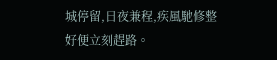城停留,日夜兼程,疾風馳修整好便立刻趕路。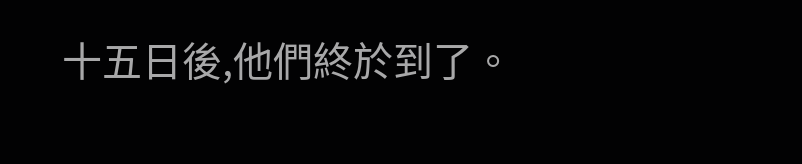十五日後,他們終於到了。